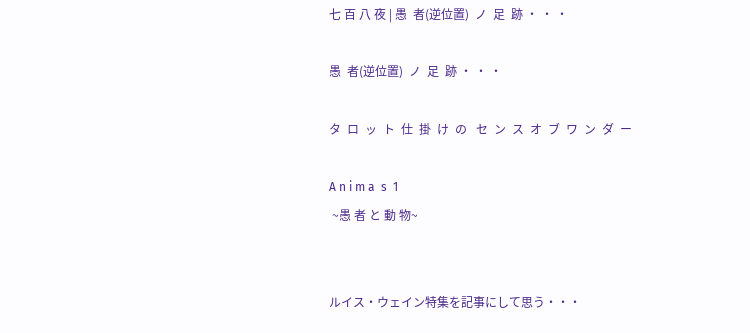七 百 八 夜 | 愚  者(逆位置)  ノ  足  跡 ・ ・ ・

愚  者(逆位置)  ノ  足  跡 ・ ・ ・

タ  ロ  ッ  ト  仕  掛  け  の   セ  ン  ス  オ  ブ  ワ  ン  ダ  ー

A n i m a  s  1
 ~愚 者 と 動 物~


ルイス・ウェイン特集を記事にして思う・・・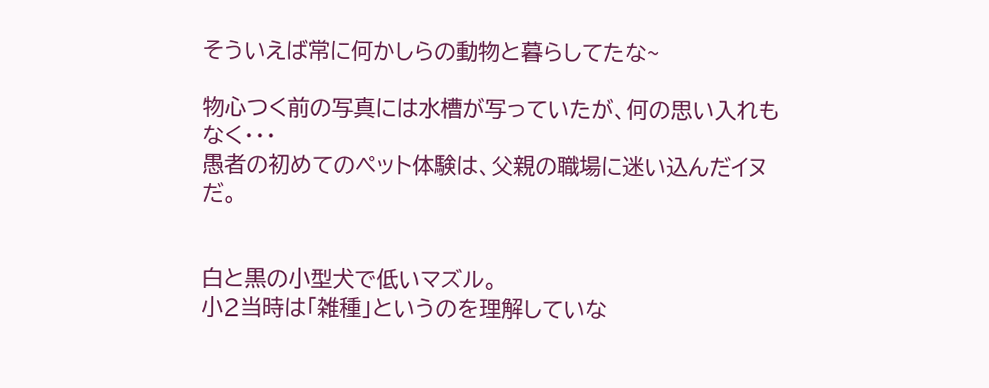そういえば常に何かしらの動物と暮らしてたな~

物心つく前の写真には水槽が写っていたが、何の思い入れもなく・・・
愚者の初めてのペット体験は、父親の職場に迷い込んだイヌだ。


白と黒の小型犬で低いマズル。
小2当時は「雑種」というのを理解していな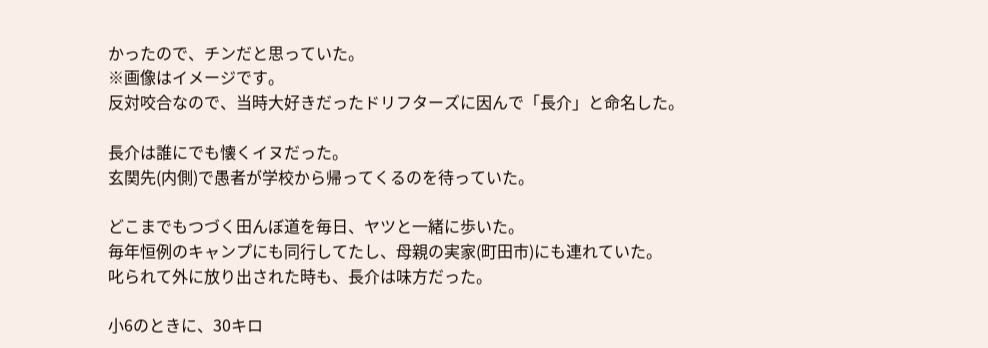かったので、チンだと思っていた。
※画像はイメージです。
反対咬合なので、当時大好きだったドリフターズに因んで「長介」と命名した。

長介は誰にでも懐くイヌだった。
玄関先(内側)で愚者が学校から帰ってくるのを待っていた。

どこまでもつづく田んぼ道を毎日、ヤツと一緒に歩いた。
毎年恒例のキャンプにも同行してたし、母親の実家(町田市)にも連れていた。
叱られて外に放り出された時も、長介は味方だった。

小6のときに、30キロ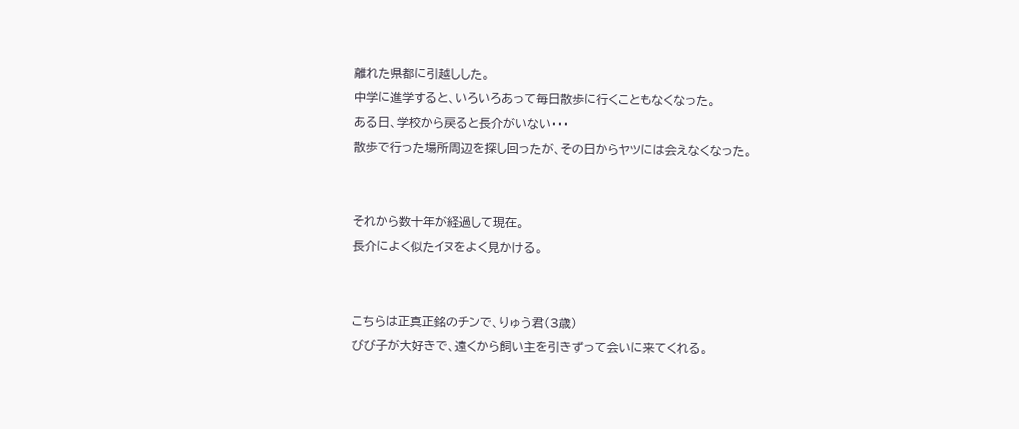離れた県都に引越しした。
中学に進学すると、いろいろあって毎日散歩に行くこともなくなった。
ある日、学校から戻ると長介がいない・・・
散歩で行った場所周辺を探し回ったが、その日からヤツには会えなくなった。


それから数十年が経過して現在。
長介によく似たイヌをよく見かける。


こちらは正真正銘のチンで、りゅう君(3歳)
びび子が大好きで、遠くから飼い主を引きずって会いに来てくれる。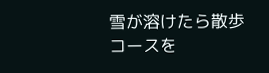雪が溶けたら散歩コースを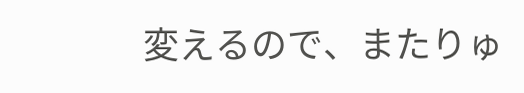変えるので、またりゅ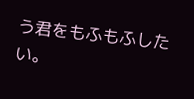う君をもふもふしたい。